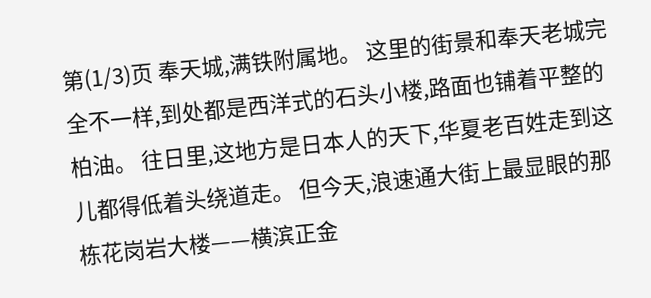第(1/3)页 奉天城,满铁附属地。 这里的街景和奉天老城完全不一样,到处都是西洋式的石头小楼,路面也铺着平整的柏油。 往日里,这地方是日本人的天下,华夏老百姓走到这儿都得低着头绕道走。 但今天,浪速通大街上最显眼的那栋花岗岩大楼——横滨正金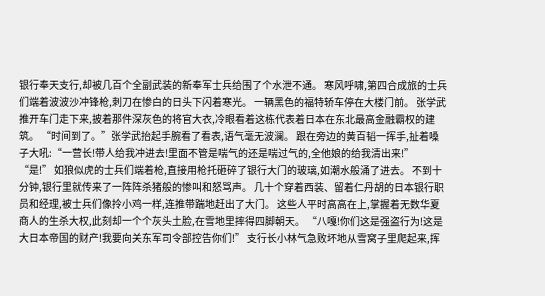银行奉天支行,却被几百个全副武装的新奉军士兵给围了个水泄不通。 寒风呼啸,第四合成旅的士兵们端着波波沙冲锋枪,刺刀在惨白的日头下闪着寒光。 一辆黑色的福特轿车停在大楼门前。 张学武推开车门走下来,披着那件深灰色的将官大衣,冷眼看着这栋代表着日本在东北最高金融霸权的建筑。 “时间到了。”张学武抬起手腕看了看表,语气毫无波澜。 跟在旁边的黄百韬一挥手,扯着嗓子大吼:“一营长!带人给我冲进去!里面不管是喘气的还是喘过气的,全他娘的给我清出来!” “是!” 如狼似虎的士兵们端着枪,直接用枪托砸碎了银行大门的玻璃,如潮水般涌了进去。 不到十分钟,银行里就传来了一阵阵杀猪般的惨叫和怒骂声。 几十个穿着西装、留着仁丹胡的日本银行职员和经理,被士兵们像拎小鸡一样,连推带踹地赶出了大门。 这些人平时高高在上,掌握着无数华夏商人的生杀大权,此刻却一个个灰头土脸,在雪地里摔得四脚朝天。 “八嘎!你们这是强盗行为!这是大日本帝国的财产!我要向关东军司令部控告你们!” 支行长小林气急败坏地从雪窝子里爬起来,挥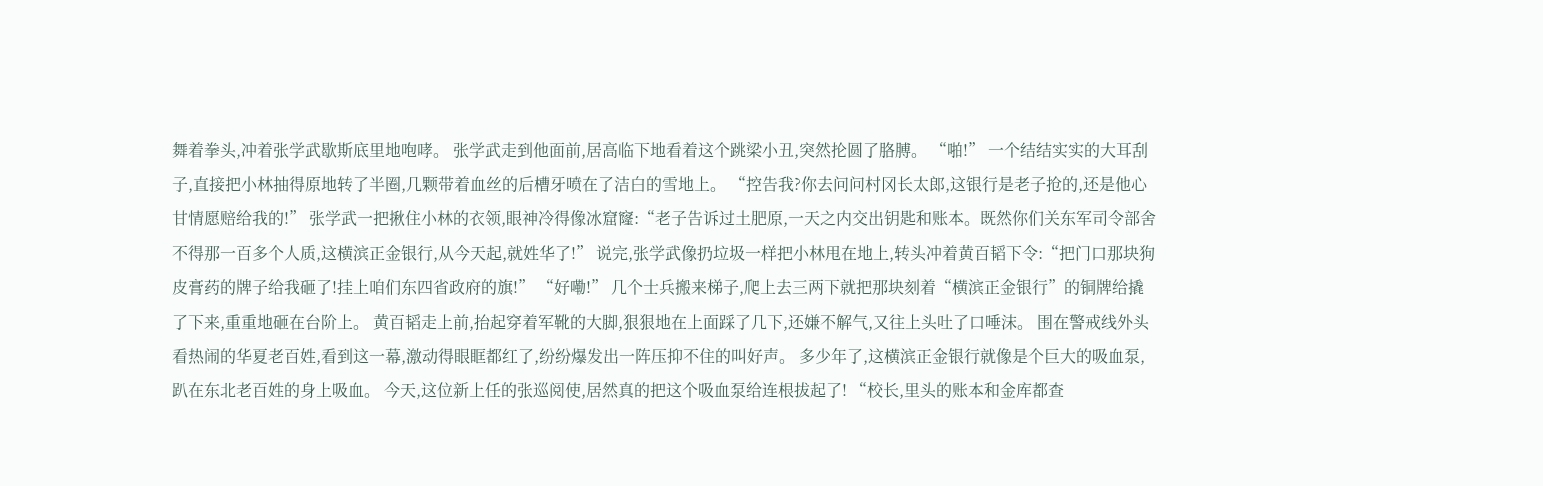舞着拳头,冲着张学武歇斯底里地咆哮。 张学武走到他面前,居高临下地看着这个跳梁小丑,突然抡圆了胳膊。 “啪!” 一个结结实实的大耳刮子,直接把小林抽得原地转了半圈,几颗带着血丝的后槽牙喷在了洁白的雪地上。 “控告我?你去问问村冈长太郎,这银行是老子抢的,还是他心甘情愿赔给我的!” 张学武一把揪住小林的衣领,眼神冷得像冰窟窿:“老子告诉过土肥原,一天之内交出钥匙和账本。既然你们关东军司令部舍不得那一百多个人质,这横滨正金银行,从今天起,就姓华了!” 说完,张学武像扔垃圾一样把小林甩在地上,转头冲着黄百韬下令:“把门口那块狗皮膏药的牌子给我砸了!挂上咱们东四省政府的旗!” “好嘞!” 几个士兵搬来梯子,爬上去三两下就把那块刻着“横滨正金银行”的铜牌给撬了下来,重重地砸在台阶上。 黄百韬走上前,抬起穿着军靴的大脚,狠狠地在上面踩了几下,还嫌不解气,又往上头吐了口唾沫。 围在警戒线外头看热闹的华夏老百姓,看到这一幕,激动得眼眶都红了,纷纷爆发出一阵压抑不住的叫好声。 多少年了,这横滨正金银行就像是个巨大的吸血泵,趴在东北老百姓的身上吸血。 今天,这位新上任的张巡阅使,居然真的把这个吸血泵给连根拔起了! “校长,里头的账本和金库都查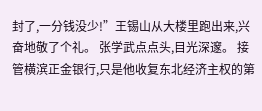封了,一分钱没少!”王锡山从大楼里跑出来,兴奋地敬了个礼。 张学武点点头,目光深邃。 接管横滨正金银行,只是他收复东北经济主权的第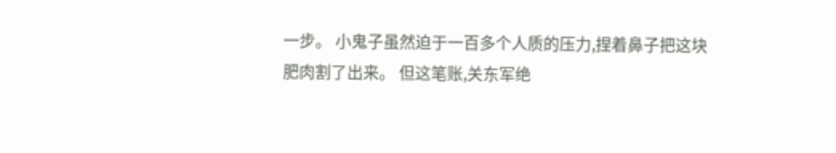一步。 小鬼子虽然迫于一百多个人质的压力,捏着鼻子把这块肥肉割了出来。 但这笔账,关东军绝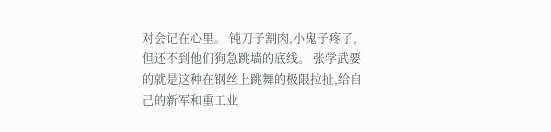对会记在心里。 钝刀子割肉,小鬼子疼了,但还不到他们狗急跳墙的底线。 张学武要的就是这种在钢丝上跳舞的极限拉扯,给自己的新军和重工业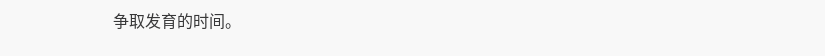争取发育的时间。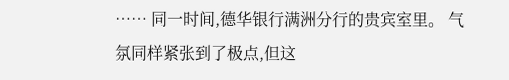…… 同一时间,德华银行满洲分行的贵宾室里。 气氛同样紧张到了极点,但这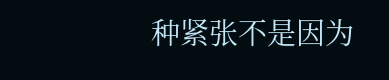种紧张不是因为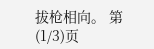拔枪相向。 第(1/3)页